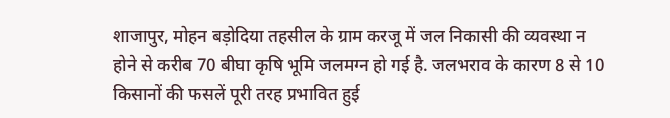शाजापुर, मोहन बड़ोदिया तहसील के ग्राम करजू में जल निकासी की व्यवस्था न होने से करीब 70 बीघा कृषि भूमि जलमग्न हो गई है. जलभराव के कारण 8 से 10 किसानों की फसलें पूरी तरह प्रभावित हुई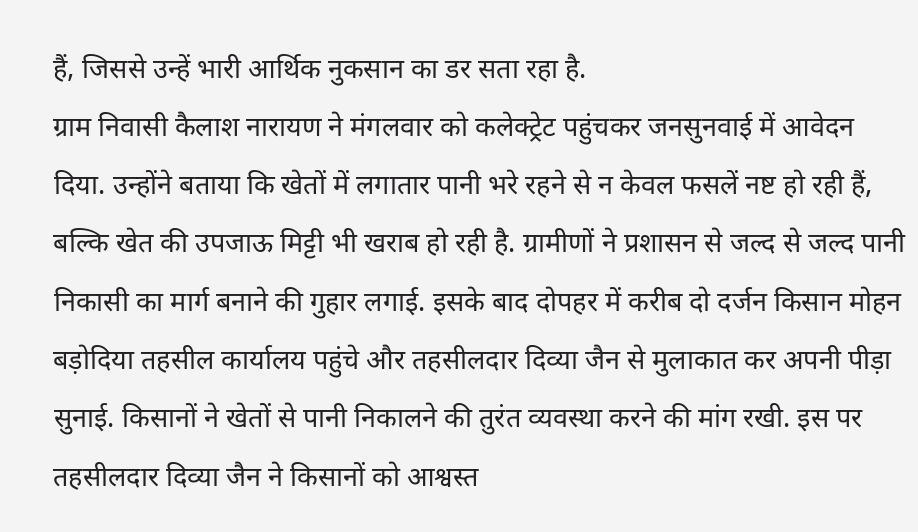हैं, जिससे उन्हें भारी आर्थिक नुकसान का डर सता रहा है.
ग्राम निवासी कैलाश नारायण ने मंगलवार को कलेक्ट्रेट पहुंचकर जनसुनवाई में आवेदन दिया. उन्होंने बताया कि खेतों में लगातार पानी भरे रहने से न केवल फसलें नष्ट हो रही हैं, बल्कि खेत की उपजाऊ मिट्टी भी खराब हो रही है. ग्रामीणों ने प्रशासन से जल्द से जल्द पानी निकासी का मार्ग बनाने की गुहार लगाई. इसके बाद दोपहर में करीब दो दर्जन किसान मोहन बड़ोदिया तहसील कार्यालय पहुंचे और तहसीलदार दिव्या जैन से मुलाकात कर अपनी पीड़ा सुनाई. किसानों ने खेतों से पानी निकालने की तुरंत व्यवस्था करने की मांग रखी. इस पर तहसीलदार दिव्या जैन ने किसानों को आश्वस्त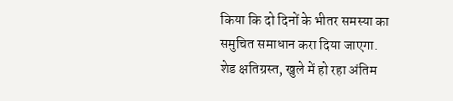किया कि दो दिनों के भीतर समस्या का समुचित समाधान करा दिया जाएगा.
शेड क्षतिग्रस्त, खुले में हो रहा अंतिम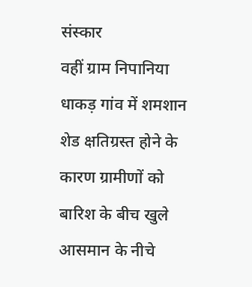संस्कार
वहीं ग्राम निपानिया धाकड़ गांव में शमशान शेड क्षतिग्रस्त होने के कारण ग्रामीणों को बारिश के बीच खुले आसमान के नीचे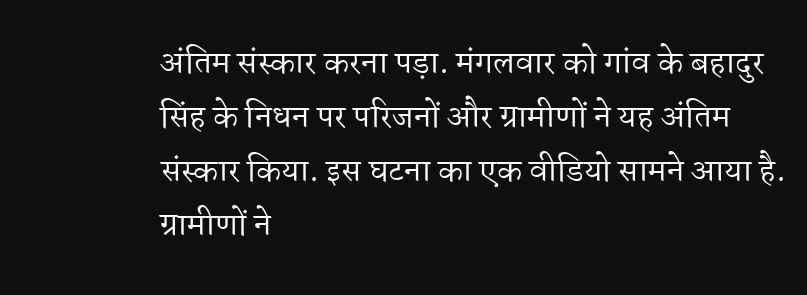अंतिम संस्कार करना पड़ा. मंगलवार को गांव के बहादुर सिंह के निधन पर परिजनों और ग्रामीणों ने यह अंतिम संस्कार किया. इस घटना का एक वीडियो सामने आया है. ग्रामीणों ने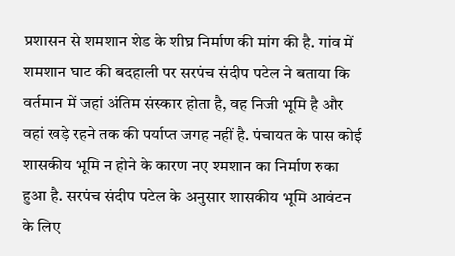प्रशासन से शमशान शेड के शीघ्र निर्माण की मांग की है. गांव में शमशान घाट की बदहाली पर सरपंच संदीप पटेल ने बताया कि वर्तमान में जहां अंतिम संस्कार होता है, वह निजी भूमि है और वहां खड़े रहने तक की पर्याप्त जगह नहीं है. पंचायत के पास कोई शासकीय भूमि न होने के कारण नए श्मशान का निर्माण रुका हुआ है. सरपंच संदीप पटेल के अनुसार शासकीय भूमि आवंटन के लिए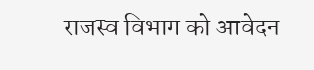राजस्व विभाग को आवेदन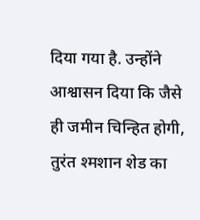दिया गया है. उन्होंने आश्वासन दिया कि जैसे ही जमीन चिन्हित होगी, तुरंत श्मशान शेड का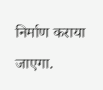निर्माण कराया जाएगा.